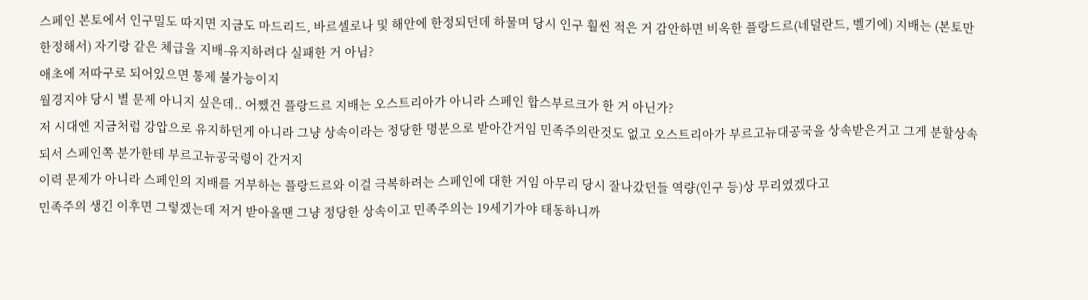스페인 본토에서 인구밀도 따지면 지금도 마드리드, 바르셀로나 및 해안에 한정되던데 하물며 당시 인구 훨씬 적은 거 감안하면 비옥한 플랑드르(네덜란드, 벨기에) 지배는 (본토만 한정해서) 자기랑 같은 체급을 지배-유지하려다 실패한 거 아님?
애초에 저따구로 되어있으면 통제 불가능이지
월경지야 당시 별 문제 아니지 싶은데.. 어쨌건 플랑드르 지배는 오스트리아가 아니라 스페인 합스부르크가 한 거 아닌가?
저 시대엔 지금처럼 강압으로 유지하던게 아니라 그냥 상속이라는 정당한 명분으로 받아간거임 민족주의란것도 없고 오스트리아가 부르고뉴대공국을 상속받은거고 그게 분할상속되서 스페인쪽 분가한테 부르고뉴공국령이 간거지
이력 문제가 아니라 스페인의 지배를 거부하는 플랑드르와 이걸 극복하려는 스페인에 대한 거임 아무리 당시 잘나갔던들 역량(인구 등)상 무리였겠다고
민족주의 생긴 이후면 그렇겠는데 저거 받아올땐 그냥 정당한 상속이고 민족주의는 19세기가야 태동하니까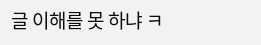글 이해를 못 하냐 ㅋ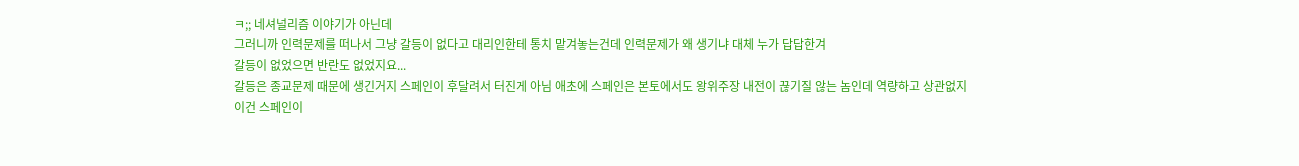ㅋ;; 네셔널리즘 이야기가 아닌데
그러니까 인력문제를 떠나서 그냥 갈등이 없다고 대리인한테 통치 맡겨놓는건데 인력문제가 왜 생기냐 대체 누가 답답한겨
갈등이 없었으면 반란도 없었지요...
갈등은 종교문제 때문에 생긴거지 스페인이 후달려서 터진게 아님 애초에 스페인은 본토에서도 왕위주장 내전이 끊기질 않는 놈인데 역량하고 상관없지
이건 스페인이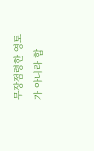무장점령한 영토가 아니라 합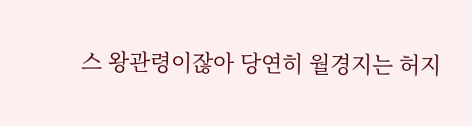스 왕관령이잖아 당연히 월경지는 허지